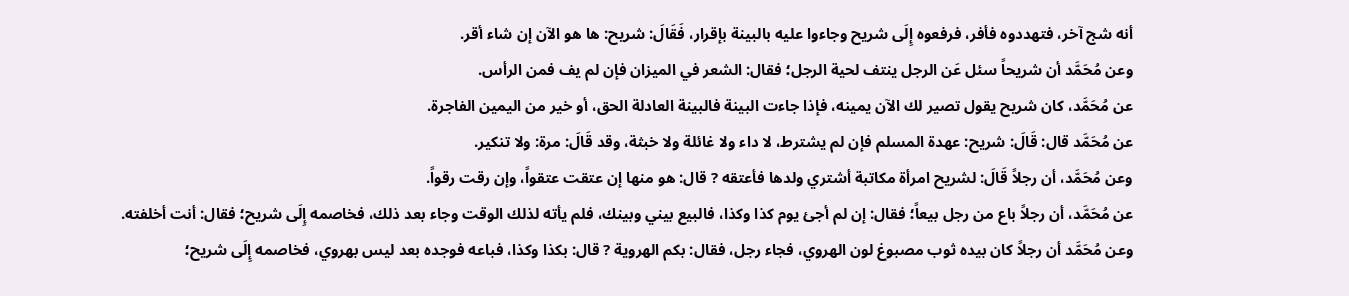أنه شج آخر، فتهددوه فأفر، فرفعوه إِلَى شريح وجاءوا عليه بالبينة بإقرار، فَقَالَ: شريح: ها هو الآن إن شاء أقر.
وعن مُحَمَّد أن شريحاً سئل عَن الرجل ينتف لحية الرجل؛ فقال: الشعر في الميزان فإن لم يف فمن الرأس.
عن مُحَمَّد، كان شريح يقول تصير لك الآن يمينه، فإذا جاءت البينة فالبينة العادلة الحق، أو خير من اليمين الفاجرة.
عن مُحَمَّد قال: قَالَ: شريح: عهدة المسلم فإن لم يشترط، لا داء ولا غائلة ولا خبثة، وقد قَالَ: مرة: ولا تنكير.
وعن مُحَمَّد، أن رجلاً قَالَ: لشريح امرأة مكاتبة أشتري ولدها فأعتقه ? قال: هو منها إن عتقت عتقواً، وإن رقت رقواً.
عن مُحَمَّد، أن رجلاً باع من رجل بيعاً؛ فقال: إن لم أجئ يوم كذا وكذا، فالبيع بيني وبينك، فلم يأته لذلك الوقت وجاء بعد ذلك، فخاصمه إِلَى شريح؛ فقال: أنت أخلفته.
وعن مُحَمَّد أن رجلاً كان بيده ثوب مصبوغ لون الهروي، فجاء رجل، فقال: بكم الهروية ? قال: بكذا وكذا، فباعه فوجده بعد ليس بهروي، فخاصمه إِلَى شريح؛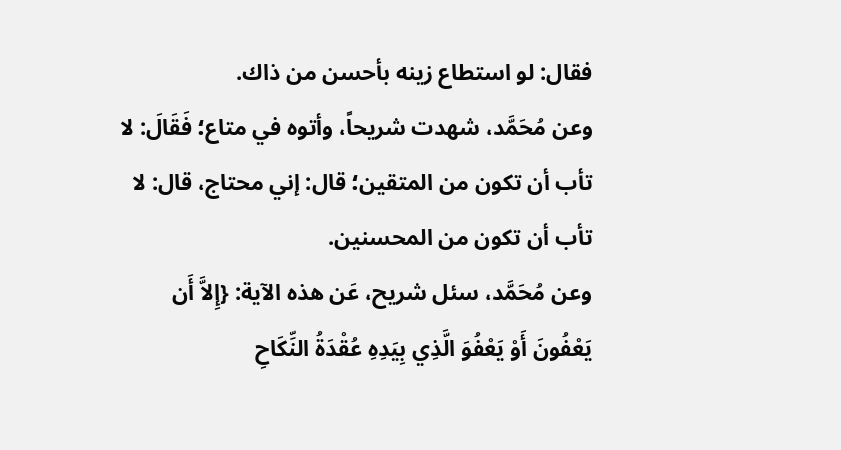فقال: لو استطاع زينه بأحسن من ذاك.
وعن مُحَمَّد، شهدت شريحاً، وأتوه في متاع؛ فَقَالَ: لا تأب أن تكون من المتقين؛ قال: إني محتاج، قال: لا تأب أن تكون من المحسنين.
وعن مُحَمَّد، سئل شريح، عَن هذه الآية: {إِلاَّ أَن يَعْفُونَ أَوْ يَعْفُوَ الَّذِي بِيَدِهِ عُقْدَةُ النِّكَاحِ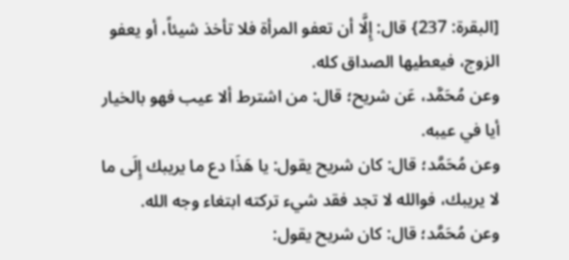[البقرة: 237} قال: إِلَّا أن تعفو المرأة فلا تأخذ شيئاً، أو يعفو الزوج، فيعطيها الصداق كله.
وعن مُحَمَّد، عَن شريح؛ قال: من اشترط ألا عيب فهو بالخيار أيا في عيبه.
وعن مُحَمَّد؛ قال: كان شريح يقول: يا هَذَا دع ما يريبك إِلَى ما لا يريبك، فوالله لا تجد فقد شيء تركته ابتغاء وجه الله.
وعن مُحَمَّد؛ قال: كان شريح يقول: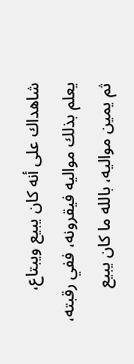شاهداك على أنه كان يبيع ويبتاع،
يعلم بذلك مواليه فيقرونه، ففي رقبته، ثم يمين مواليه، بالله ما كان يبيع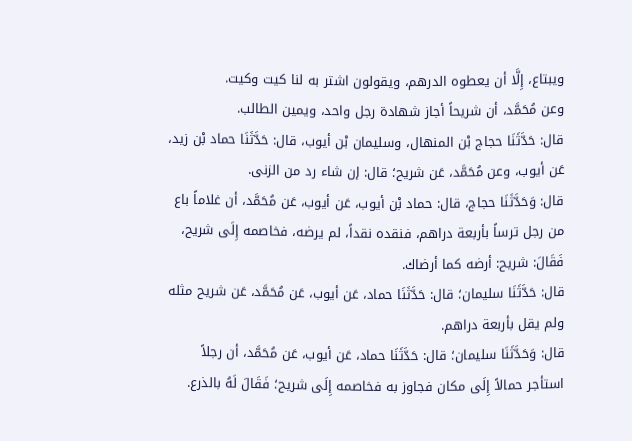ويبتاع، إِلَّا أن يعطوه الدرهم، ويقولون اشتر به لنا كيت وكيت.
وعن مُحَمَّد، أن شريحاً أجاز شهادة رجل واحد، ويمين الطالب.
قال: حَدَّثَنَا حجاج بْن المنهال، وسليمان بْن أيوب، قال: حَدَّثَنَا حماد بْن زيد، عَن أيوب، وعن مُحَمَّد، عَن شريح؛ قال: إن شاء رد من الزنى.
قال: وَحَدَّثَنَا حجاج، قال: حماد بْن أيوب، عَن أيوب، عَن مُحَمَّد، أن غلاماً باع من رجل ترساً بأربعة دراهم، فنقده نقداً، لم يرضه، فخاصمه إِلَى شريح، فَقَالَ: شريح: أرضه كما أرضاك.
قال: حَدَّثَنَا سليمان؛ قال: حَدَّثَنَا حماد، عَن أيوب، عَن مُحَمَّد، عَن شريح مثله ولم يقل بأربعة دراهم.
قال: وَحَدَّثَنَا سليمان؛ قال: حَدَّثَنَا حماد، عَن أيوب، عَن مُحَمَّد، أن رجلاً استأجر حمالاً إِلَى مكان فجاوز به فخاصمه إِلَى شريح؛ فَقَالَ لَهُ بالذرع.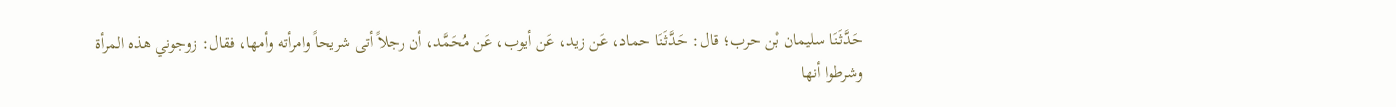حَدَّثَنَا سليمان بْن حرب؛ قال: حَدَّثَنَا حماد، عَن زيد، عَن أيوب، عَن مُحَمَّد، أن رجلاً أتى شريحاً وامرأته وأمها، فقال: زوجوني هذه المرأة وشرطوا أنها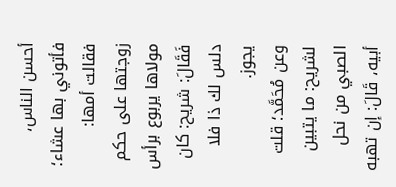أحسن الناس، فأتوني بها عشاء؛ فقالت أمها: زوجتها على حكم مولاها يربوع برأس فَقَالَ: شريح: كان دلس لك ذا فلا يجوز.
وعن مُحَمَّد؛ قلت لشريح: ما يتبين الصبي من نحل أبيه، قَالَ: إن تهبه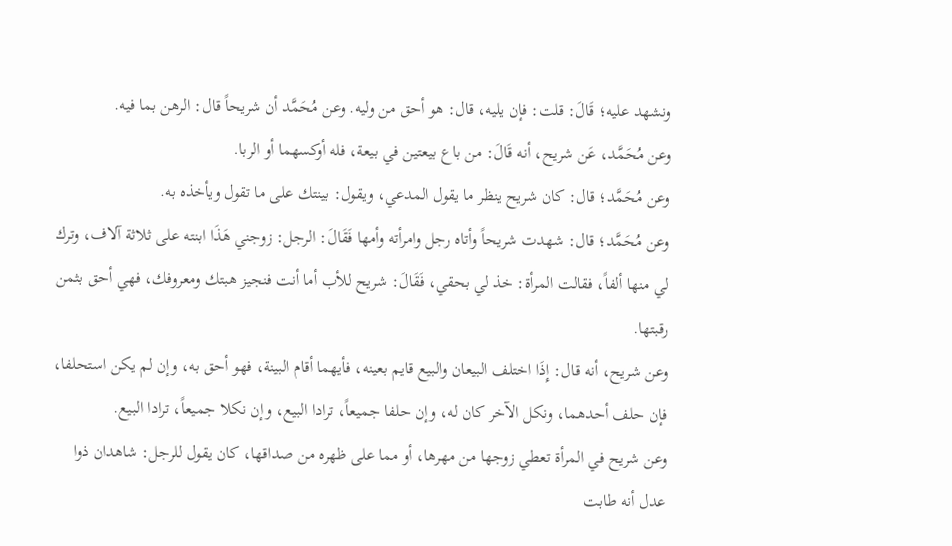ونشهد عليه؛ قَالَ: قلت: فإن يليه، قال: هو أحق من وليه. وعن مُحَمَّد أن شريحاً قال: الرهن بما فيه.
وعن مُحَمَّد، عَن شريح، أنه قَالَ: من باع بيعتين في بيعة، فله أوكسهما أو الربا.
وعن مُحَمَّد؛ قال: كان شريح ينظر ما يقول المدعي، ويقول: بينتك على ما تقول ويأخذه به.
وعن مُحَمَّد؛ قال: شهدت شريحاً وأتاه رجل وامرأته وأمها فَقَالَ: الرجل: زوجني هَذَا ابنته على ثلاثة آلاف، وترك لي منها ألفاً، فقالت المرأة: خذ لي بحقي، فَقَالَ: شريح للأب أما أنت فنجيز هبتك ومعروفك، فهي أحق بثمن رقبتها.
وعن شريح، أنه قال: إِذَا اختلف البيعان والبيع قايم بعينه، فأيهما أقام البينة، فهو أحق به، وإن لم يكن استحلفا، فإن حلف أحدهما، ونكل الآخر كان له، وإن حلفا جميعاً، ترادا البيع، وإن نكلا جميعاً، ترادا البيع.
وعن شريح في المرأة تعطي زوجها من مهرها، أو مما على ظهره من صداقها، كان يقول للرجل: شاهدان ذوا عدل أنه طابت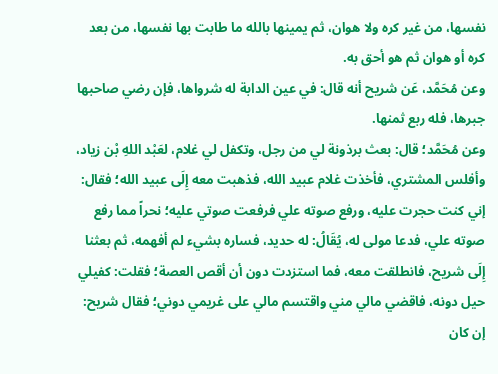نفسها، من غير كره ولا هوان، ثم يمينها بالله ما طابت بها نفسها، من بعد كره أو هوان ثم هو أحق به.
وعن مُحَمَّد، عَن شريح أنه قال: في عين الدابة له شرواها، فإن رضي صاحبها جبرها، فله ربع ثمنها.
وعن مُحَمَّد؛ قال: بعث برذونة لي من رجل، وتكفل لي غلام، لعَبْد اللهِ بْن زياد، وأفلس المشتري، فأخذت غلام عبيد الله، فذهبت معه إِلَى عبيد الله؛ فقال: إني كنت حجرت عليه، ورفع صوته علي فرفعت صوتي عليه؛ نحراً مما رفع صوته علي، فدعا مولى له، يُقَالُ: له حديد، فساره بشيء لم أفهمه، ثم بعثنا إِلَى شريح، فانطلقت معه، فما استزدت دون أن أقص العصة؛ فقلت: كفيلي حيل دونه، فاقضي مالي مني واقتسم مالي على غريمي دوني؛ فقال شريح: إن كان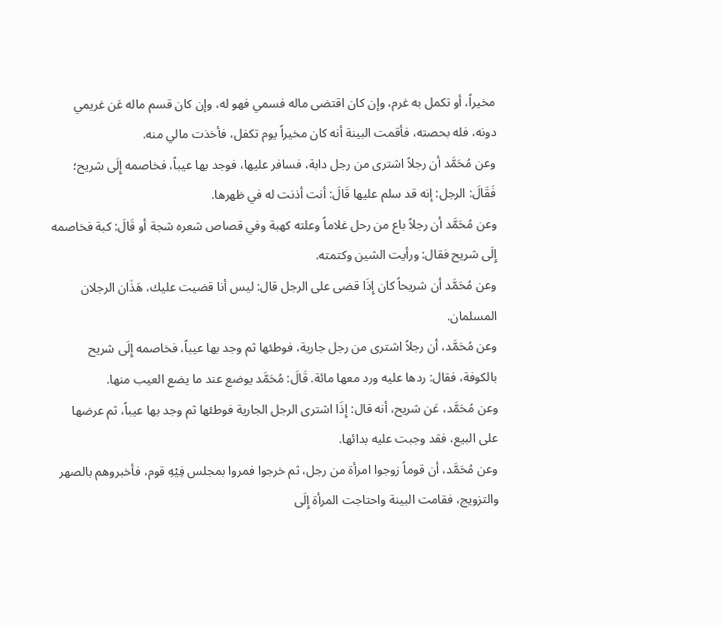مخيراً، أو تكمل به غرم، وإن كان اقتضى ماله فسمي فهو له، وإن كان قسم ماله عَن غريمي دونه، فله بحصته، فأقمت البينة أنه كان مخيراً يوم تكفل، فأخذت مالي منه.
وعن مُحَمَّد أن رجلاً اشترى من رجل دابة، فسافر عليها، فوجد بها عيباً، فخاصمه إِلَى شريح؛ فَقَالَ: الرجل: إنه قد سلم عليها قَالَ: أنت أذنت له في ظهرها.
وعن مُحَمَّد أن رجلاً باع من رحل غلاماً وعلته كهبة وفي قصاص شعره شجة أو قَالَ: كبة فخاصمه إِلَى شريح فقال: ورأيت الشين وكتمته.
وعن مُحَمَّد أن شريحاً كان إِذَا قضى على الرجل قال: ليس أنا قضيت عليك، هَذَان الرجلان المسلمان.
وعن مُحَمَّد، أن رجلاً اشترى من رجل جارية، فوطئها ثم وجد بها عيباً، فخاصمه إِلَى شريح بالكوفة، فقال: ردها عليه ورد معها مائة. قَالَ: مُحَمَّد يوضع عند ما يضع العيب منها.
وعن مُحَمَّد، عَن شريح، أنه قال: إِذَا اشترى الرجل الجارية فوطئها ثم وجد بها عيباً، ثم عرضها على البيع، فقد وجبت عليه بدائها.
وعن مُحَمَّد، أن قوماً زوجوا امرأة من رجل، ثم خرجوا فمروا بمجلس فِيْهِ قوم، فأخبروهم بالصهر والتزويج، فقامت البينة واحتاجت المرأة إِلَى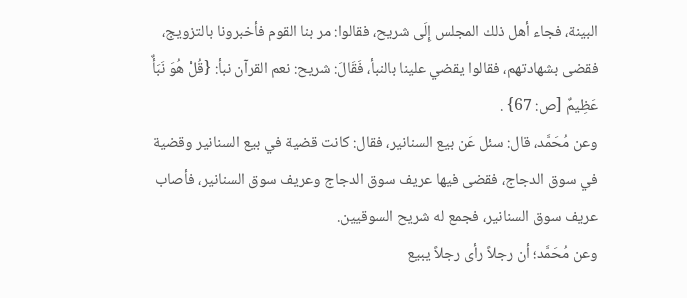البينة، فجاء أهل ذلك المجلس إِلَى شريح، فقالوا: مر بنا القوم فأخبرونا بالتزويج، فقضى بشهادتهم، فقالوا يقضي علينا بالنبأ، فَقَالَ: شريح: نعم القرآن نبأ: {قُلْ هُوَ نَبَأٌ عَظِيمٌ [ص: 67} .
وعن مُحَمَّد، قال: سئل عَن بيع السنانير، فقال: كانت قضية في بيع السنانير وقضية في سوق الدجاج، فقضى فيها عريف سوق الدجاج وعريف سوق السنانير، فأصاب عريف سوق السنانير، فجمع له شريح السوقيين.
وعن مُحَمَّد؛ أن رجلاً رأى رجلاً يبيع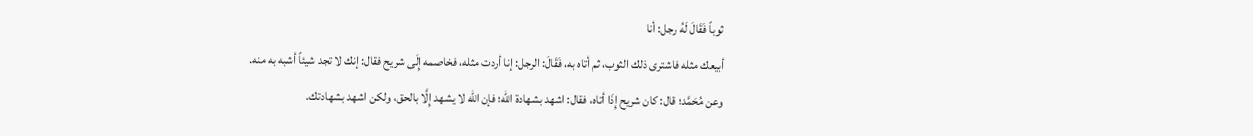ثوباً فَقَالَ لَهُ رجل: أنا
أبيعك مثله فاشترى ذلك الثوب، ثم أتاه به، فَقَالَ: الرجل: إنا أردت مثله، فخاصمه إِلَى شريح فقال: إنك لا تجد شيئاً أشبه به منه.
وعن مُحَمَّد؛ قال: كان شريح إِذَا أتاه، فقال: اشهد بشهادة الله؛ فإن الله لا يشهد إِلَّا بالحق، ولكن اشهد بشهادتك.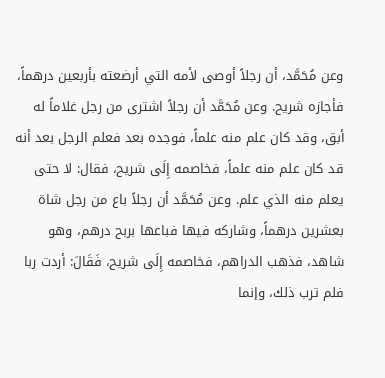وعن مُحَمَّد، أن رجلاً أوصى لأمه التي أرضعته بأربعين درهماً، فأجازه شريح. وعن مُحَمَّد أن رجلاً اشترى من رجل غلاماً له أبق، وقد كان علم منه علماً، فوجده بعد فعلم الرجل بعد أنه قد كان علم منه علماً، فخاصمه إِلَى شريح، فقال: لا حتى يعلم منه الذي علم. وعن مُحَمَّد أن رجلاً باع من رجل شاة بعشرين درهماً، وشاركه فيها فباعها بربح درهم، وهو شاهد، فذهب الدراهم، فخاصمه إِلَى شريح، فَقَالَ: أردت ربا فلم ترب ذلك، وإنما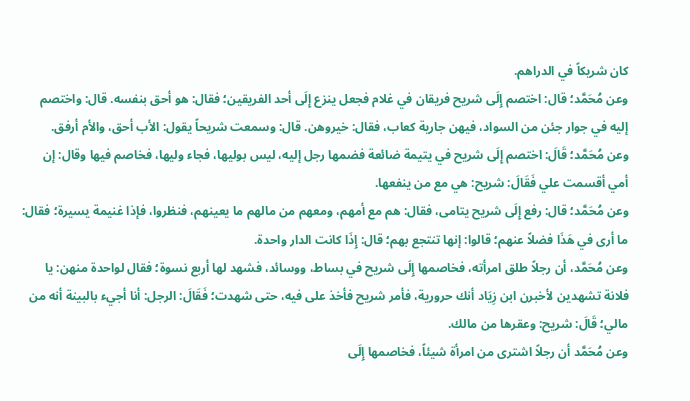كان شريكاً في الدراهم.
وعن مُحَمَّد؛ قال: اختصم إِلَى شريح فريقان في غلام فجعل ينزع إِلَى أحد الفريقين؛ فقال: هو أحق بنفسه. قال: واختصم إليه في جوار جئن من السواد، فيهن جارية كعاب، فقال: خيروهن. قال: وسمعت شريحاً يقول: الأب أحق، والأم أرفق.
وعن مُحَمَّد؛ قَالَ: اختصم إِلَى شريح في يتيمة ضائعة فضمها رجل إليه، ليس بوليها، فجاء وليها، فخاصم فيها وقال: إن أمي أقسمت علي فَقَالَ: شريح: هي مع من ينفعها.
وعن مُحَمَّد؛ قال: رفع إِلَى شريح يتامى، فقال: هم مع أمهم، ومعهم من مالهم ما يعينهم، فنظروا، فإذا غنيمة يسيرة؛ فقال: ما أرى في هَذَا فضلاً عنهم؛ قالوا: إنها تنتجع بهم؛ قال: إِذَا كانت الدار واحدة.
وعن مُحَمَّد، أن رجلاً طلق امرأته، فخاصمها إِلَى شريح في بساط، ووسائد، فشهد لها أربع نسوة؛ فقال لواحدة منهن: يا فلانة تشهدين لأخبرن ابن زِيَاد أنك حرورية، فأمر شريح فأخذ على فيه، حتى شهدت؛ فَقَالَ: الرجل: أنا أجيء بالبينة أنه من مالي؛ قَالَ: شريح: وعقرها من مالك.
وعن مُحَمَّد أن رجلاً اشترى من امرأة شيئاً، فخاصمها إِلَى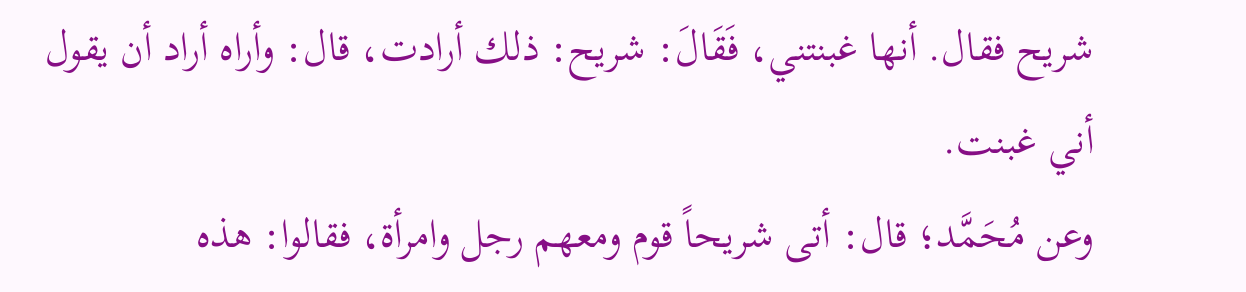شريح فقال. أنها غبنتني، فَقَالَ: شريح: ذلك أرادت، قال: وأراه أراد أن يقول أني غبنت.
وعن مُحَمَّد؛ قال: أتى شريحاً قوم ومعهم رجل وامرأة، فقالوا: هذه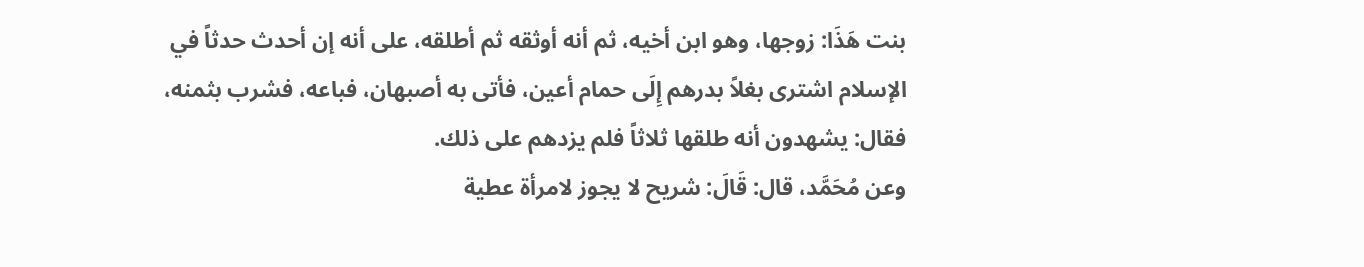بنت هَذَا: زوجها، وهو ابن أخيه، ثم أنه أوثقه ثم أطلقه، على أنه إن أحدث حدثاً في الإسلام اشترى بغلاً بدرهم إِلَى حمام أعين، فأتى به أصبهان، فباعه، فشرب بثمنه، فقال: يشهدون أنه طلقها ثلاثاً فلم يزدهم على ذلك.
وعن مُحَمَّد، قال: قَالَ: شريح لا يجوز لامرأة عطية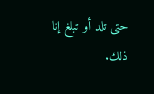حتى تلد أو تبلغ إنا
ذلك.